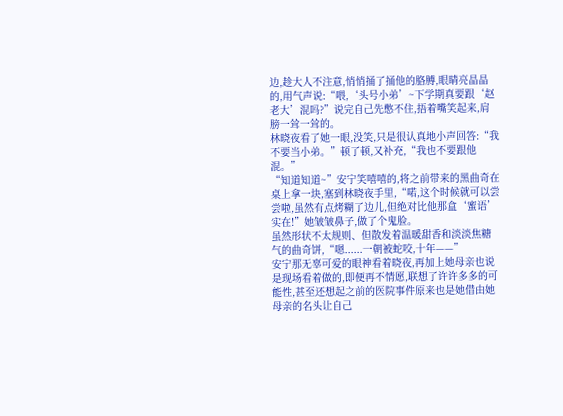边,趁大人不注意,悄悄捅了捅他的胳膊,眼睛亮晶晶的,用气声说:“喂,‘头号小弟’~下学期真要跟‘赵老大’混吗?”说完自己先憋不住,捂着嘴笑起来,肩膀一耸一耸的。
林晓夜看了她一眼,没笑,只是很认真地小声回答:“我不要当小弟。”顿了顿,又补充,“我也不要跟他混。”
“知道知道~”安宁笑嘻嘻的,将之前带来的黑曲奇在桌上拿一块,塞到林晓夜手里,“喏,这个时候就可以尝尝啦,虽然有点烤糊了边儿,但绝对比他那盒‘蜜语’实在!”她皱皱鼻子,做了个鬼脸。
虽然形状不太规则、但散发着温暖甜香和淡淡焦糖气的曲奇饼,“嗯......一朝被蛇咬,十年——”
安宁那无辜可爱的眼神看着晓夜,再加上她母亲也说是现场看着做的,即便再不情愿,联想了许许多多的可能性,甚至还想起之前的医院事件原来也是她借由她母亲的名头让自己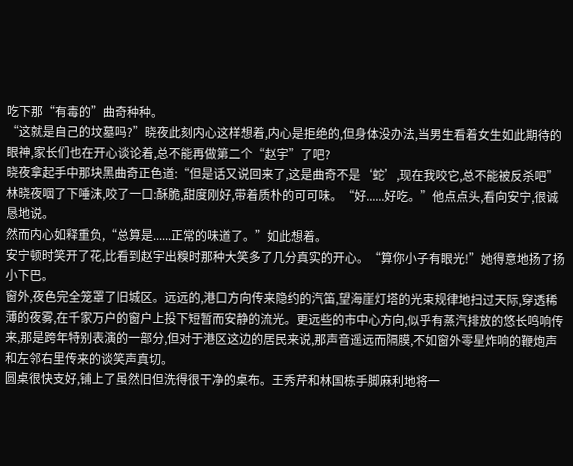吃下那“有毒的”曲奇种种。
“这就是自己的坟墓吗?”晓夜此刻内心这样想着,内心是拒绝的,但身体没办法,当男生看着女生如此期待的眼神,家长们也在开心谈论着,总不能再做第二个“赵宇”了吧?
晓夜拿起手中那块黑曲奇正色道:“但是话又说回来了,这是曲奇不是‘蛇’,现在我咬它,总不能被反杀吧”林晓夜咽了下唾沫,咬了一口:酥脆,甜度刚好,带着质朴的可可味。“好......好吃。”他点点头,看向安宁,很诚恳地说。
然而内心如释重负,“总算是......正常的味道了。”如此想着。
安宁顿时笑开了花,比看到赵宇出糗时那种大笑多了几分真实的开心。“算你小子有眼光!”她得意地扬了扬小下巴。
窗外,夜色完全笼罩了旧城区。远远的,港口方向传来隐约的汽笛,望海崖灯塔的光束规律地扫过天际,穿透稀薄的夜雾,在千家万户的窗户上投下短暂而安静的流光。更远些的市中心方向,似乎有蒸汽排放的悠长鸣响传来,那是跨年特别表演的一部分,但对于港区这边的居民来说,那声音遥远而隔膜,不如窗外零星炸响的鞭炮声和左邻右里传来的谈笑声真切。
圆桌很快支好,铺上了虽然旧但洗得很干净的桌布。王秀芹和林国栋手脚麻利地将一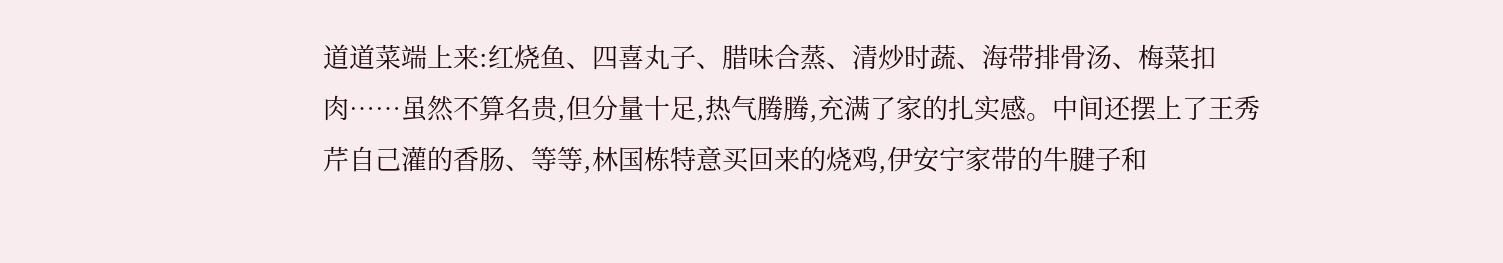道道菜端上来:红烧鱼、四喜丸子、腊味合蒸、清炒时蔬、海带排骨汤、梅菜扣肉……虽然不算名贵,但分量十足,热气腾腾,充满了家的扎实感。中间还摆上了王秀芹自己灌的香肠、等等,林国栋特意买回来的烧鸡,伊安宁家带的牛腱子和